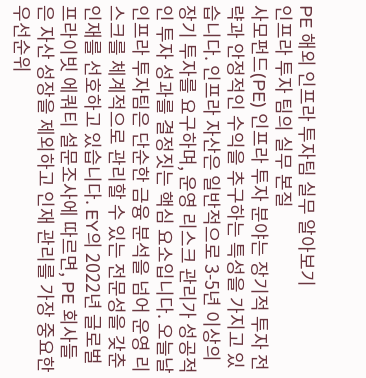PE 해외 인프라 투자팀 실무 알아보기
인프라 투자 팀의 실무 본질
사모펀드(PE) 인프라 투자 분야는 장기적 투자 전략과 안정적인 수익을 추구하는 특성을 가지고 있습니다. 인프라 자산은 일반적으로 3-5년 이상의 장기 투자를 요구하며, 운영 리스크 관리가 성공적인 투자 성과를 결정짓는 핵심 요소입니다. 오늘날 인프라 투자팀은 단순한 금융 분석을 넘어 운영 리스크를 체계적으로 관리할 수 있는 전문성을 갖춘 인재를 선호하고 있습니다. EY의 2022년 글로벌 프라이빗 에쿼티 설문조사에 따르면, PE 회사들은 자산 성장을 제외하고 인재 관리를 가장 중요한 우선순위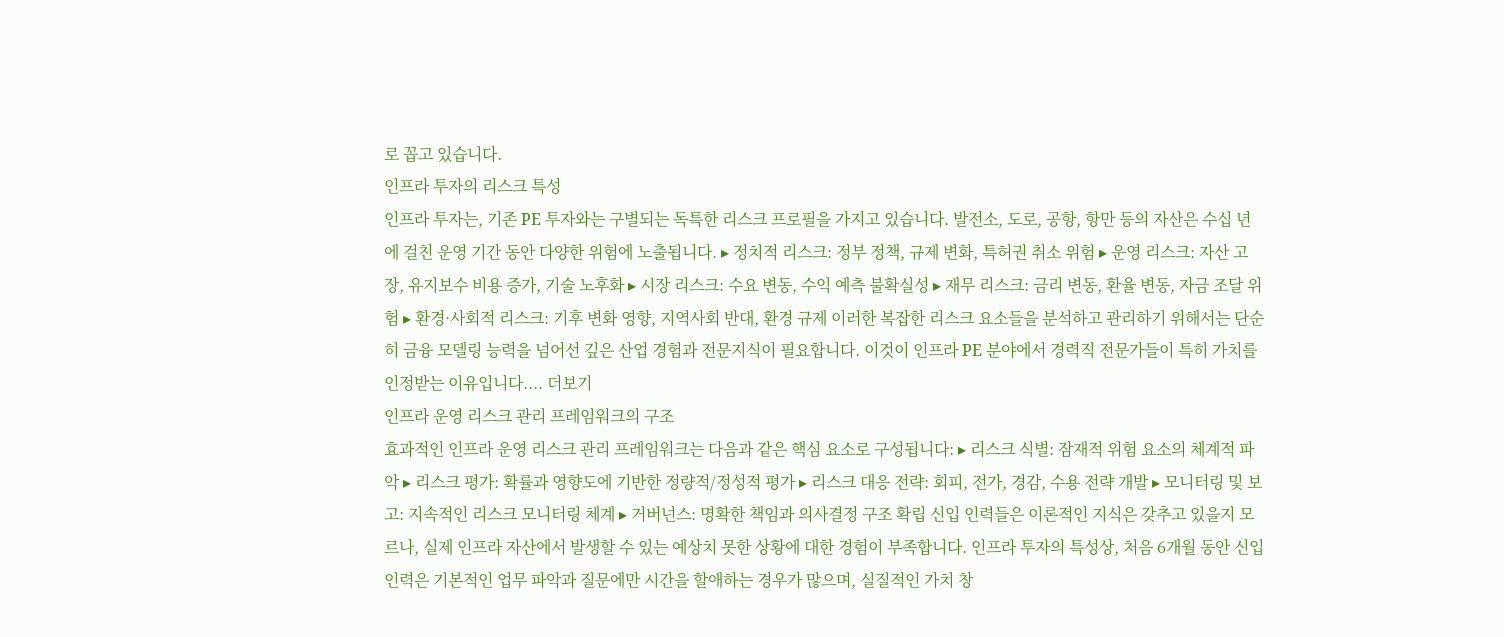로 꼽고 있습니다.
인프라 투자의 리스크 특성
인프라 투자는, 기존 PE 투자와는 구별되는 독특한 리스크 프로필을 가지고 있습니다. 발전소, 도로, 공항, 항만 등의 자산은 수십 년에 걸친 운영 기간 동안 다양한 위험에 노출됩니다. ▸ 정치적 리스크: 정부 정책, 규제 변화, 특허권 취소 위험 ▸ 운영 리스크: 자산 고장, 유지보수 비용 증가, 기술 노후화 ▸ 시장 리스크: 수요 변동, 수익 예측 불확실성 ▸ 재무 리스크: 금리 변동, 환율 변동, 자금 조달 위험 ▸ 환경·사회적 리스크: 기후 변화 영향, 지역사회 반대, 환경 규제 이러한 복잡한 리스크 요소들을 분석하고 관리하기 위해서는 단순히 금융 모델링 능력을 넘어선 깊은 산업 경험과 전문지식이 필요합니다. 이것이 인프라 PE 분야에서 경력직 전문가들이 특히 가치를 인정받는 이유입니다.... 더보기
인프라 운영 리스크 관리 프레임워크의 구조
효과적인 인프라 운영 리스크 관리 프레임워크는 다음과 같은 핵심 요소로 구성됩니다: ▸ 리스크 식별: 잠재적 위험 요소의 체계적 파악 ▸ 리스크 평가: 확률과 영향도에 기반한 정량적/정성적 평가 ▸ 리스크 대응 전략: 회피, 전가, 경감, 수용 전략 개발 ▸ 모니터링 및 보고: 지속적인 리스크 모니터링 체계 ▸ 거버넌스: 명확한 책임과 의사결정 구조 확립 신입 인력들은 이론적인 지식은 갖추고 있을지 모르나, 실제 인프라 자산에서 발생할 수 있는 예상치 못한 상황에 대한 경험이 부족합니다. 인프라 투자의 특성상, 처음 6개월 동안 신입 인력은 기본적인 업무 파악과 질문에만 시간을 할애하는 경우가 많으며, 실질적인 가치 창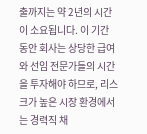출까지는 약 2년의 시간이 소요됩니다. 이 기간 동안 회사는 상당한 급여와 선임 전문가들의 시간을 투자해야 하므로, 리스크가 높은 시장 환경에서는 경력직 채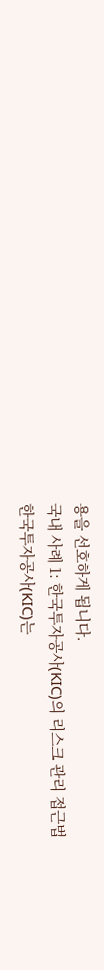용을 선호하게 됩니다.
국내 사례 1: 한국투자공사(KIC)의 리스크 관리 접근법
한국투자공사(KIC)는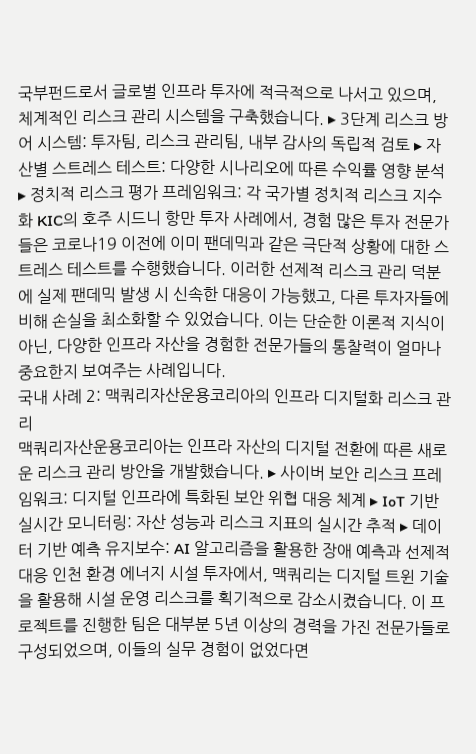국부펀드로서 글로벌 인프라 투자에 적극적으로 나서고 있으며, 체계적인 리스크 관리 시스템을 구축했습니다. ▸ 3단계 리스크 방어 시스템: 투자팀, 리스크 관리팀, 내부 감사의 독립적 검토 ▸ 자산별 스트레스 테스트: 다양한 시나리오에 따른 수익률 영향 분석 ▸ 정치적 리스크 평가 프레임워크: 각 국가별 정치적 리스크 지수화 KIC의 호주 시드니 항만 투자 사례에서, 경험 많은 투자 전문가들은 코로나19 이전에 이미 팬데믹과 같은 극단적 상황에 대한 스트레스 테스트를 수행했습니다. 이러한 선제적 리스크 관리 덕분에 실제 팬데믹 발생 시 신속한 대응이 가능했고, 다른 투자자들에 비해 손실을 최소화할 수 있었습니다. 이는 단순한 이론적 지식이 아닌, 다양한 인프라 자산을 경험한 전문가들의 통찰력이 얼마나 중요한지 보여주는 사례입니다.
국내 사례 2: 맥쿼리자산운용코리아의 인프라 디지털화 리스크 관리
맥쿼리자산운용코리아는 인프라 자산의 디지털 전환에 따른 새로운 리스크 관리 방안을 개발했습니다. ▸ 사이버 보안 리스크 프레임워크: 디지털 인프라에 특화된 보안 위협 대응 체계 ▸ IoT 기반 실시간 모니터링: 자산 성능과 리스크 지표의 실시간 추적 ▸ 데이터 기반 예측 유지보수: AI 알고리즘을 활용한 장애 예측과 선제적 대응 인천 환경 에너지 시설 투자에서, 맥쿼리는 디지털 트윈 기술을 활용해 시설 운영 리스크를 획기적으로 감소시켰습니다. 이 프로젝트를 진행한 팀은 대부분 5년 이상의 경력을 가진 전문가들로 구성되었으며, 이들의 실무 경험이 없었다면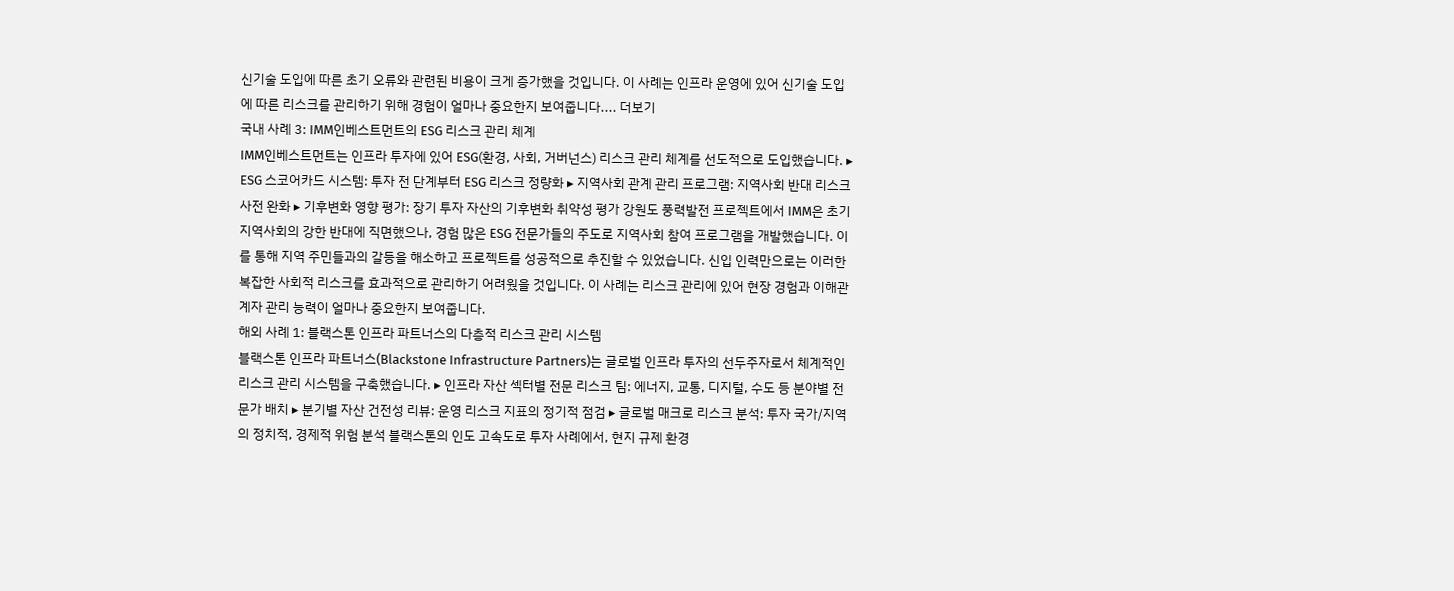신기술 도입에 따른 초기 오류와 관련된 비용이 크게 증가했을 것입니다. 이 사례는 인프라 운영에 있어 신기술 도입에 따른 리스크를 관리하기 위해 경험이 얼마나 중요한지 보여줍니다.... 더보기
국내 사례 3: IMM인베스트먼트의 ESG 리스크 관리 체계
IMM인베스트먼트는 인프라 투자에 있어 ESG(환경, 사회, 거버넌스) 리스크 관리 체계를 선도적으로 도입했습니다. ▸ ESG 스코어카드 시스템: 투자 전 단계부터 ESG 리스크 정량화 ▸ 지역사회 관계 관리 프로그램: 지역사회 반대 리스크 사전 완화 ▸ 기후변화 영향 평가: 장기 투자 자산의 기후변화 취약성 평가 강원도 풍력발전 프로젝트에서 IMM은 초기 지역사회의 강한 반대에 직면했으나, 경험 많은 ESG 전문가들의 주도로 지역사회 참여 프로그램을 개발했습니다. 이를 통해 지역 주민들과의 갈등을 해소하고 프로젝트를 성공적으로 추진할 수 있었습니다. 신입 인력만으로는 이러한 복잡한 사회적 리스크를 효과적으로 관리하기 어려웠을 것입니다. 이 사례는 리스크 관리에 있어 현장 경험과 이해관계자 관리 능력이 얼마나 중요한지 보여줍니다.
해외 사례 1: 블랙스톤 인프라 파트너스의 다층적 리스크 관리 시스템
블랙스톤 인프라 파트너스(Blackstone Infrastructure Partners)는 글로벌 인프라 투자의 선두주자로서 체계적인 리스크 관리 시스템을 구축했습니다. ▸ 인프라 자산 섹터별 전문 리스크 팀: 에너지, 교통, 디지털, 수도 등 분야별 전문가 배치 ▸ 분기별 자산 건전성 리뷰: 운영 리스크 지표의 정기적 점검 ▸ 글로벌 매크로 리스크 분석: 투자 국가/지역의 정치적, 경제적 위험 분석 블랙스톤의 인도 고속도로 투자 사례에서, 현지 규제 환경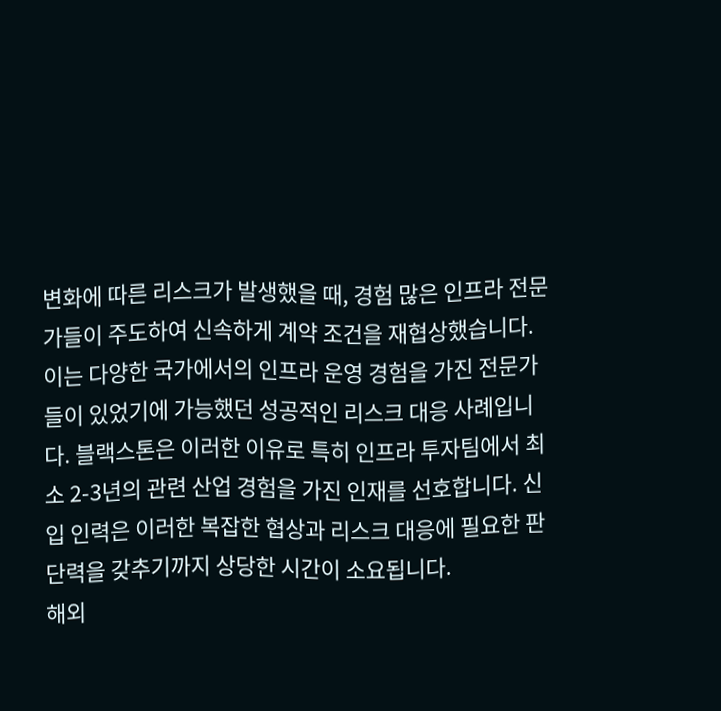변화에 따른 리스크가 발생했을 때, 경험 많은 인프라 전문가들이 주도하여 신속하게 계약 조건을 재협상했습니다. 이는 다양한 국가에서의 인프라 운영 경험을 가진 전문가들이 있었기에 가능했던 성공적인 리스크 대응 사례입니다. 블랙스톤은 이러한 이유로 특히 인프라 투자팀에서 최소 2-3년의 관련 산업 경험을 가진 인재를 선호합니다. 신입 인력은 이러한 복잡한 협상과 리스크 대응에 필요한 판단력을 갖추기까지 상당한 시간이 소요됩니다.
해외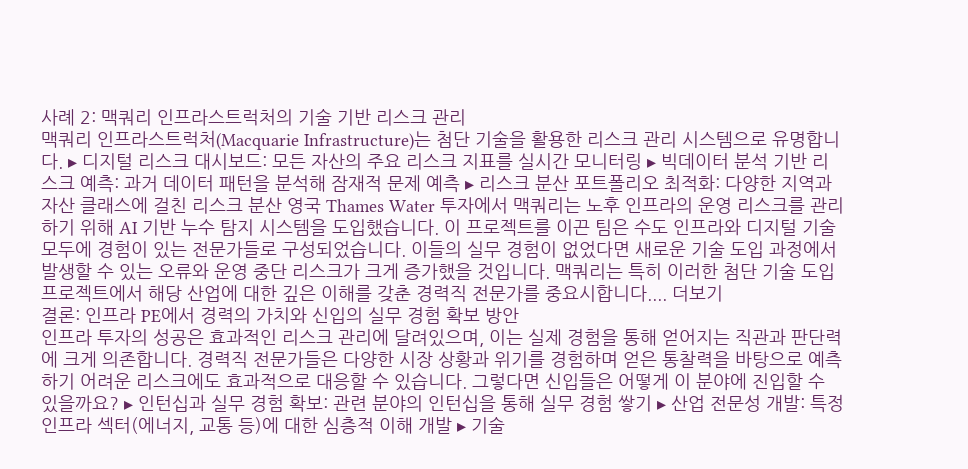사례 2: 맥쿼리 인프라스트럭처의 기술 기반 리스크 관리
맥쿼리 인프라스트럭처(Macquarie Infrastructure)는 첨단 기술을 활용한 리스크 관리 시스템으로 유명합니다. ▸ 디지털 리스크 대시보드: 모든 자산의 주요 리스크 지표를 실시간 모니터링 ▸ 빅데이터 분석 기반 리스크 예측: 과거 데이터 패턴을 분석해 잠재적 문제 예측 ▸ 리스크 분산 포트폴리오 최적화: 다양한 지역과 자산 클래스에 걸친 리스크 분산 영국 Thames Water 투자에서 맥쿼리는 노후 인프라의 운영 리스크를 관리하기 위해 AI 기반 누수 탐지 시스템을 도입했습니다. 이 프로젝트를 이끈 팀은 수도 인프라와 디지털 기술 모두에 경험이 있는 전문가들로 구성되었습니다. 이들의 실무 경험이 없었다면 새로운 기술 도입 과정에서 발생할 수 있는 오류와 운영 중단 리스크가 크게 증가했을 것입니다. 맥쿼리는 특히 이러한 첨단 기술 도입 프로젝트에서 해당 산업에 대한 깊은 이해를 갖춘 경력직 전문가를 중요시합니다.... 더보기
결론: 인프라 PE에서 경력의 가치와 신입의 실무 경험 확보 방안
인프라 투자의 성공은 효과적인 리스크 관리에 달려있으며, 이는 실제 경험을 통해 얻어지는 직관과 판단력에 크게 의존합니다. 경력직 전문가들은 다양한 시장 상황과 위기를 경험하며 얻은 통찰력을 바탕으로 예측하기 어려운 리스크에도 효과적으로 대응할 수 있습니다. 그렇다면 신입들은 어떻게 이 분야에 진입할 수 있을까요? ▸ 인턴십과 실무 경험 확보: 관련 분야의 인턴십을 통해 실무 경험 쌓기 ▸ 산업 전문성 개발: 특정 인프라 섹터(에너지, 교통 등)에 대한 심층적 이해 개발 ▸ 기술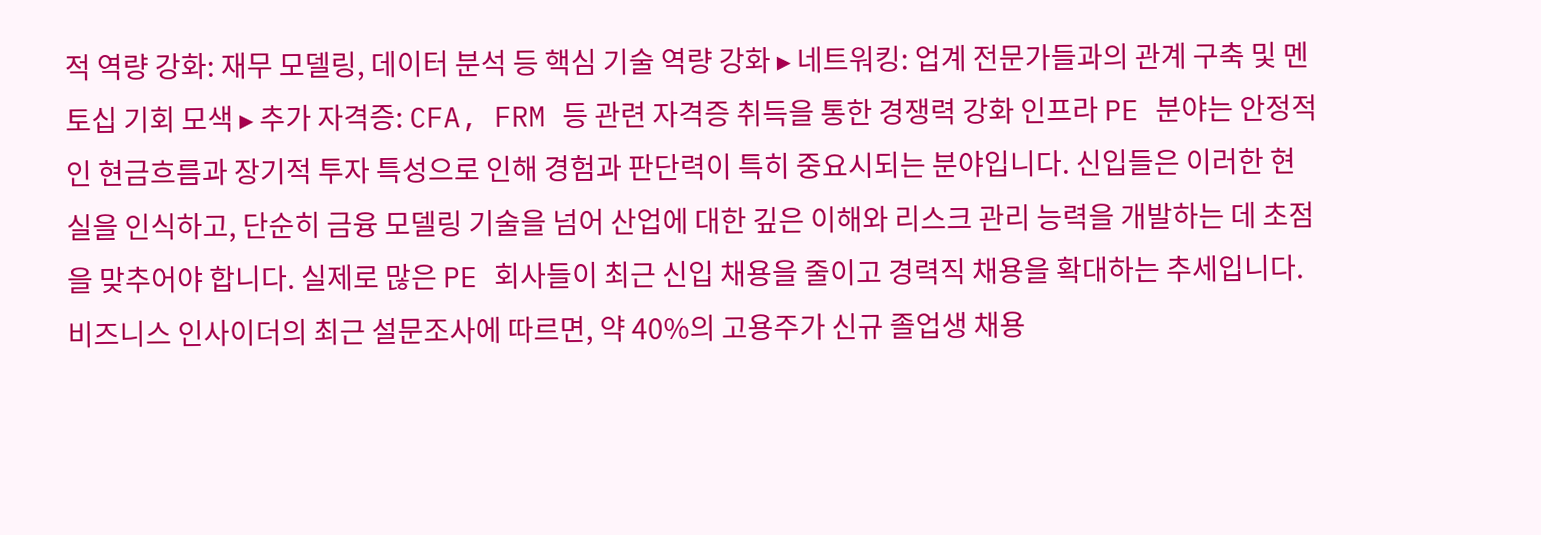적 역량 강화: 재무 모델링, 데이터 분석 등 핵심 기술 역량 강화 ▸ 네트워킹: 업계 전문가들과의 관계 구축 및 멘토십 기회 모색 ▸ 추가 자격증: CFA, FRM 등 관련 자격증 취득을 통한 경쟁력 강화 인프라 PE 분야는 안정적인 현금흐름과 장기적 투자 특성으로 인해 경험과 판단력이 특히 중요시되는 분야입니다. 신입들은 이러한 현실을 인식하고, 단순히 금융 모델링 기술을 넘어 산업에 대한 깊은 이해와 리스크 관리 능력을 개발하는 데 초점을 맞추어야 합니다. 실제로 많은 PE 회사들이 최근 신입 채용을 줄이고 경력직 채용을 확대하는 추세입니다. 비즈니스 인사이더의 최근 설문조사에 따르면, 약 40%의 고용주가 신규 졸업생 채용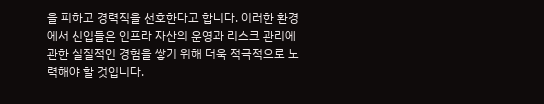을 피하고 경력직을 선호한다고 합니다. 이러한 환경에서 신입들은 인프라 자산의 운영과 리스크 관리에 관한 실질적인 경험을 쌓기 위해 더욱 적극적으로 노력해야 할 것입니다.